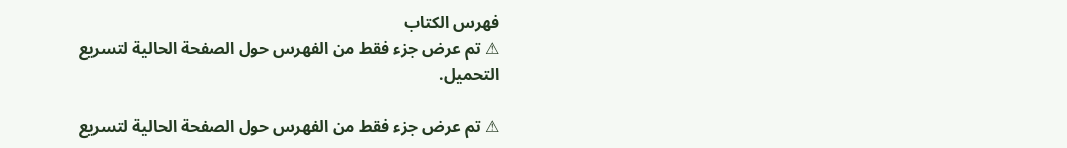فهرس الكتاب
⚠ تم عرض جزء فقط من الفهرس حول الصفحة الحالية لتسريع التحميل.

⚠ تم عرض جزء فقط من الفهرس حول الصفحة الحالية لتسريع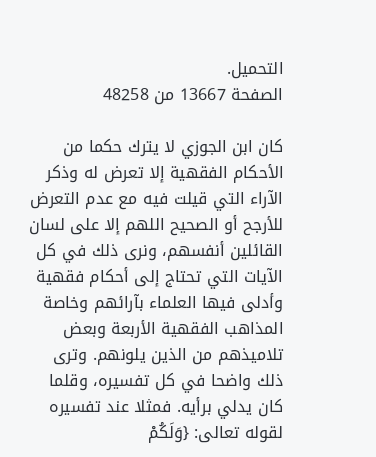التحميل.
الصفحة 13667 من 48258

كان ابن الجوزي لا يترك حكما من الأحكام الفقهية إلا تعرض له وذكر الآراء التي قيلت فيه مع عدم التعرض للأرجح أو الصحيح اللهم إلا على لسان القائلين أنفسهم، ونرى ذلك في كل الآيات التي تحتاج إلى أحكام فقهية وأدلى فيها العلماء بآرائهم وخاصة المذاهب الفقهية الأربعة وبعض تلاميذهم من الذين يلونهم. وترى ذلك واضحا في كل تفسيره، وقلما كان يدلي برأيه. فمثلا عند تفسيره لقوله تعالى: {وَلَكُمْ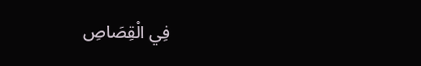فِي الْقِصَاصِ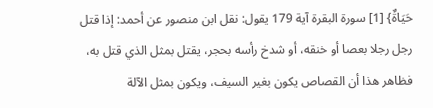حَيَاةٌ} [1] سورة البقرة آية 179 يقول: نقل ابن منصور عن أحمد: إذا قتل رجل رجلا بعصا أو خنقه، أو شدخ رأسه بحجر، يقتل بمثل الذي قتل به، فظاهر هذا أن القصاص يكون بغير السيف، ويكون بمثل الآلة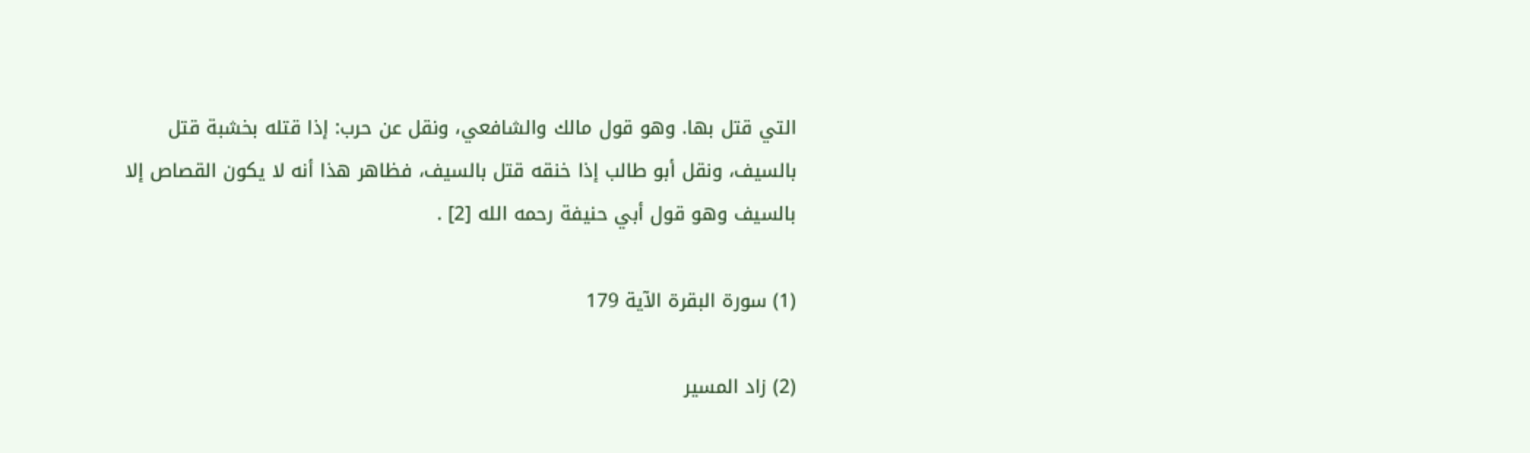التي قتل بها. وهو قول مالك والشافعي، ونقل عن حرب: إذا قتله بخشبة قتل بالسيف، ونقل أبو طالب إذا خنقه قتل بالسيف، فظاهر هذا أنه لا يكون القصاص إلا بالسيف وهو قول أبي حنيفة رحمه الله [2] .

(1) سورة البقرة الآية 179

(2) زاد المسير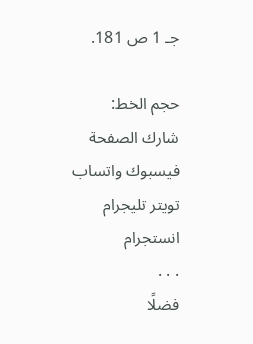جـ 1 ص 181.

حجم الخط:
شارك الصفحة
فيسبوك واتساب تويتر تليجرام انستجرام
. . .
فضلًا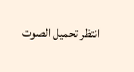انتظر تحميل الصوت